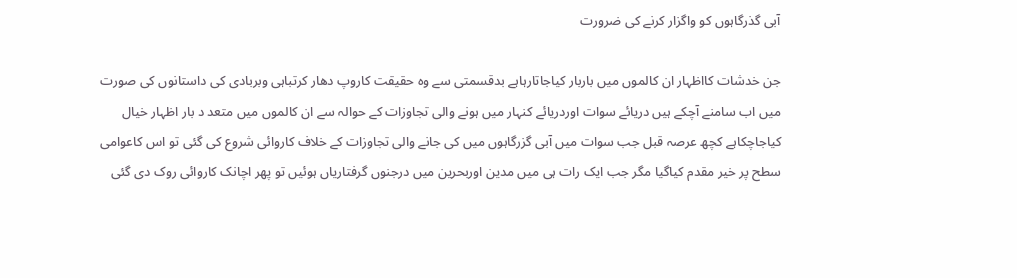آبی گذرگاہوں کو واگزار کرنے کی ضرورت

جن خدشات کااظہار ان کالموں میں باربار کیاجاتارہاہے بدقسمتی سے وہ حقیقت کاروپ دھار کرتباہی وبربادی کی داستانوں کی صورت میں اب سامنے آچکے ہیں دریائے سوات اوردریائے کنہار میں ہونے والی تجاوزات کے حوالہ سے ان کالموں میں متعد د بار اظہار خیال کیاجاچکاہے کچھ عرصہ قبل جب سوات میں آبی گزرگاہوں میں کی جانے والی تجاوزات کے خلاف کاروائی شروع کی گئی تو اس کاعوامی سطح پر خیر مقدم کیاگیا مگر جب ایک رات ہی میں مدین اوربحرین میں درجنوں گرفتاریاں ہوئیں تو پھر اچانک کاروائی روک دی گئی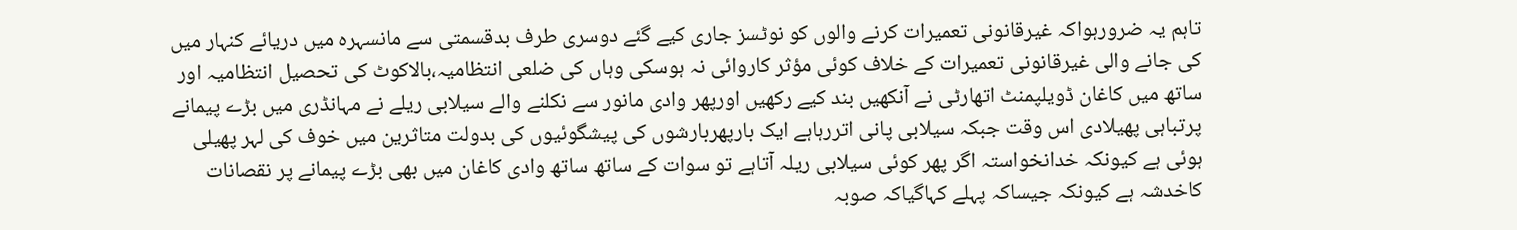تاہم یہ ضرورہواکہ غیرقانونی تعمیرات کرنے والوں کو نوٹسز جاری کیے گئے دوسری طرف بدقسمتی سے مانسہرہ میں دریائے کنہار میں کی جانے والی غیرقانونی تعمیرات کے خلاف کوئی مؤثر کاروائی نہ ہوسکی وہاں کی ضلعی انتظامیہ،بالاکوٹ کی تحصیل انتظامیہ اور ساتھ میں کاغان ڈویلپمنٹ اتھارٹی نے آنکھیں بند کیے رکھیں اورپھر وادی مانور سے نکلنے والے سیلابی ریلے نے مہانڈری میں بڑے پیمانے پرتباہی پھیلادی اس وقت جبکہ سیلابی پانی اتررہاہے ایک بارپھربارشوں کی پیشگوئیوں کی بدولت متاثرین میں خوف کی لہر پھیلی ہوئی ہے کیونکہ خدانخواستہ اگر پھر کوئی سیلابی ریلہ آتاہے تو سوات کے ساتھ ساتھ وادی کاغان میں بھی بڑے پیمانے پر نقصانات کاخدشہ ہے کیونکہ جیساکہ پہلے کہاگیاکہ صوبہ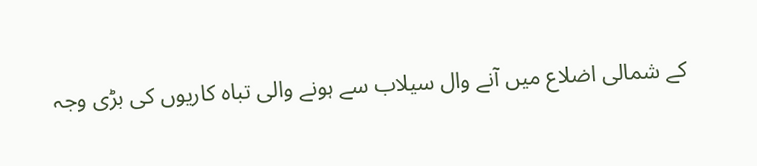کے شمالی اضلاع میں آنے وال سیلاب سے ہونے والی تباہ کاریوں کی بڑی وجہ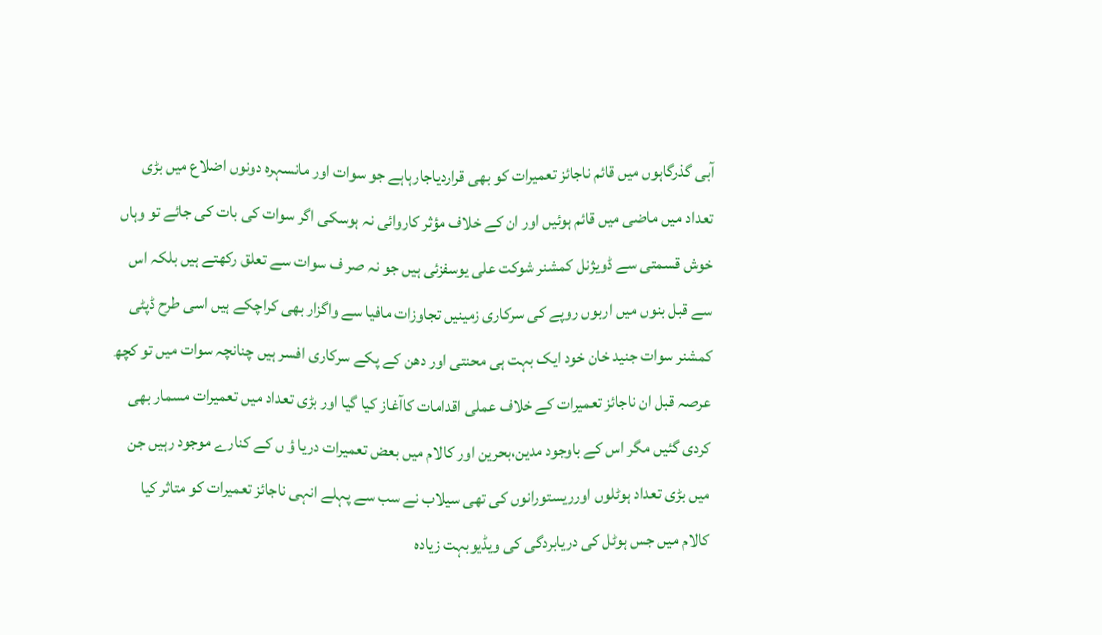آبی گذرگاہوں میں قائم ناجائز تعمیرات کو بھی قراردیاجارہاہے جو سوات اور مانسہرہ دونوں اضلاع میں بڑی تعداد میں ماضی میں قائم ہوئیں اور ان کے خلاف مؤثر کاروائی نہ ہوسکی اگر سوات کی بات کی جائے تو وہاں خوش قسمتی سے ڈویژنل کمشنر شوکت علی یوسفزئی ہیں جو نہ صر ف سوات سے تعلق رکھتے ہیں بلکہ اس سے قبل بنوں میں اربوں روپے کی سرکاری زمینیں تجاوزات مافیا سے واگزار بھی کراچکے ہیں اسی طرح ڈپٹی کمشنر سوات جنید خان خود ایک بہت ہی محنتی اور دھن کے پکے سرکاری افسر ہیں چنانچہ سوات میں تو کچھ عرصہ قبل ان ناجائز تعمیرات کے خلاف عملی اقدامات کاآغاز کیا گیا اور بڑی تعداد میں تعمیرات مسمار بھی کردی گئیں مگر اس کے باوجود مدین،بحرین اور کالام میں بعض تعمیرات دریا ؤ ں کے کنارے موجود رہیں جن میں بڑی تعداد ہوٹلوں اورریستورانوں کی تھی سیلاب نے سب سے پہلے انہی ناجائز تعمیرات کو متاثر کیا کالام میں جس ہوٹل کی دریابردگی کی ویڈیوبہت زیادہ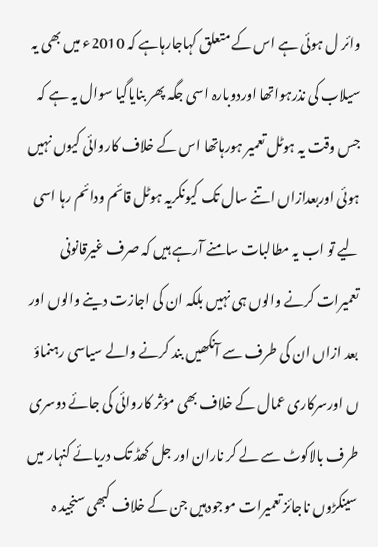وائر ل ہوئی ہے اس کے متعلق کہاجارہاہے کہ 2010ء میں بھی یہ سیلاب کی نذرہواتھا اوردوبارہ اسی جگہ پھر بنایاگیا سوال یہ ہے کہ جس وقت یہ ہوٹل تعمیر ہورہاتھا اس کے خلاف کاروائی کیوں نہیں ہوئی اوربعدازاں اتنے سال تک کیونکریہ ہوٹل قائم ودائم رہا اسی لیے تو اب یہ مطالبات سامنے آرہے ہیں کہ صرف غیرقانونی تعمیرات کرنے والوں ہی نہیں بلکہ ان کی اجازت دینے والوں اور بعد ازاں ان کی طرف سے آنکھیں بند کرنے والے سیاسی رہنماؤ ں اورسرکاری عمال کے خلاف بھی مؤثر کاروائی کی جائے دوسری طرف بالاکوٹ سے لے کر ناران اور جل کھڈ تک دریائے کنہار میں سینکڑوں ناجائز تعمیرات موجودہیں جن کے خلاف کبھی سنجید ہ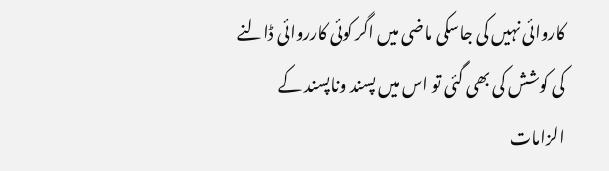کاروائی نہیں کی جاسکی ماضی میں اگر کوئی کارروائی ڈالنے کی کوشش کی بھی گئی تو اس میں پسند وناپسند کے الزامات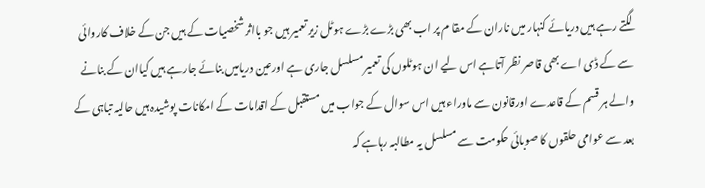لگتے رہے ہیں دریائے کنہار میں ناران کے مقا م پر اب بھی بڑے بڑے ہوٹل زیر تعمیر ہیں جو بااثر شخصیات کے ہیں جن کے خلاف کاروائی سے کے ڈی اے بھی قاصر نظر آتاہے اس لیے ان ہوٹلوں کی تعمیر مسلسل جاری ہے اورعین دریامیں بنائے جارہے ہیں کیاان کے بنانے والے ہر قسم کے قاعدے اورقانون سے ماوراء ہیں اس سوال کے جواب میں مستقبل کے اقدامات کے امکانات پوشیدہ ہیں حالیہ تباہی کے بعد سے عوامی حلقوں کا صوبائی حکومت سے مسلسل یہ مطالبہ رہاہے کہ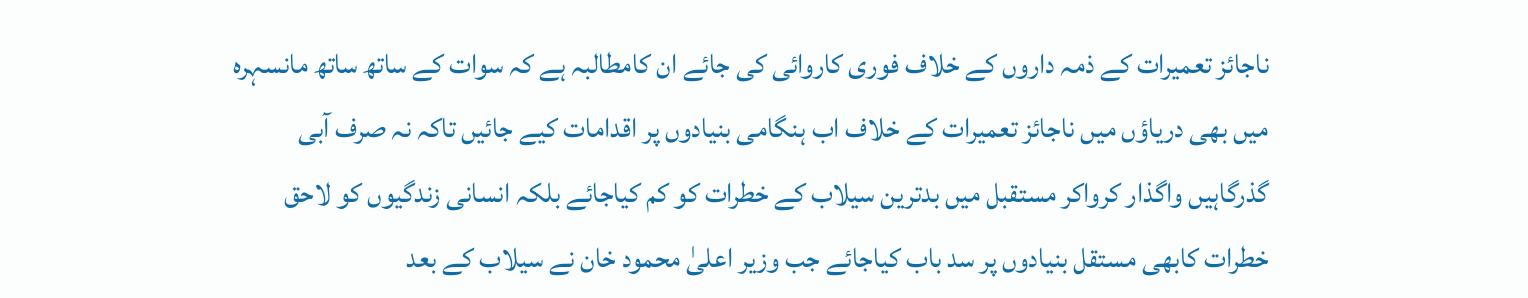ناجائز تعمیرات کے ذمہ داروں کے خلاف فوری کاروائی کی جائے ان کامطالبہ ہے کہ سوات کے ساتھ ساتھ مانسہرہ میں بھی دریاؤں میں ناجائز تعمیرات کے خلاف اب ہنگامی بنیادوں پر اقدامات کیے جائیں تاکہ نہ صرف آبی گذرگاہیں واگذار کرواکر مستقبل میں بدترین سیلاب کے خطرات کو کم کیاجائے بلکہ انسانی زندگیوں کو لاحق خطرات کابھی مستقل بنیادوں پر سد باب کیاجائے جب وزیر اعلیٰ محمود خان نے سیلاب کے بعد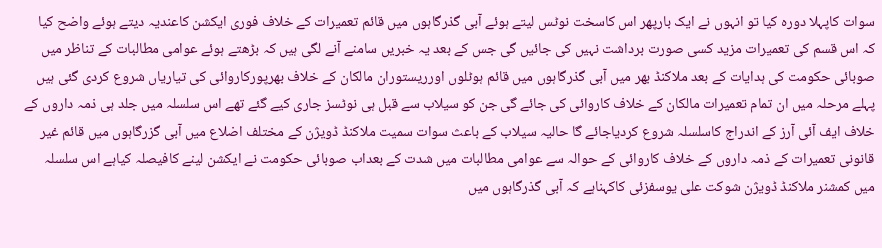سوات کاپہلا دورہ کیا تو انہوں نے ایک بارپھر اس کاسخت نوٹس لیتے ہوئے آبی گذرگاہوں میں قائم تعمیرات کے خلاف فوری ایکشن کاعندیہ دیتے ہوئے واضح کیا کہ اس قسم کی تعمیرات مزید کسی صورت برداشت نہیں کی جائیں گی جس کے بعد یہ خبریں سامنے آنے لگی ہیں کہ بڑھتے ہوئے عوامی مطالبات کے تناظر میں صوبائی حکومت کی ہدایات کے بعد ملاکنڈ بھر میں آبی گذرگاہوں میں قائم ہوٹلوں اورریستوران مالکان کے خلاف بھرپورکاروائی کی تیاریاں شروع کردی گئی ہیں پہلے مرحلہ میں ان تمام تعمیرات مالکان کے خلاف کاروائی کی جائے گی جن کو سیلاب سے قبل ہی نوٹسز جاری کیے گئے تھے اس سلسلہ میں جلد ہی ذمہ داروں کے خلاف ایف آئی آرز کے اندراج کاسلسلہ شروع کردیاجائے گا حالیہ سیلاب کے باعث سوات سمیت ملاکنڈ ڈویژن کے مختلف اضلاع میں آبی گزرگاہوں میں قائم غیر قانونی تعمیرات کے ذمہ داروں کے خلاف کاروائی کے حوالہ سے عوامی مطالبات میں شدت کے بعداب صوبائی حکومت نے ایکشن لینے کافیصلہ کیاہے اس سلسلہ میں کمشنر ملاکنڈ ڈویژن شوکت علی یوسفزئی کاکہناہے کہ آبی گذرگاہوں میں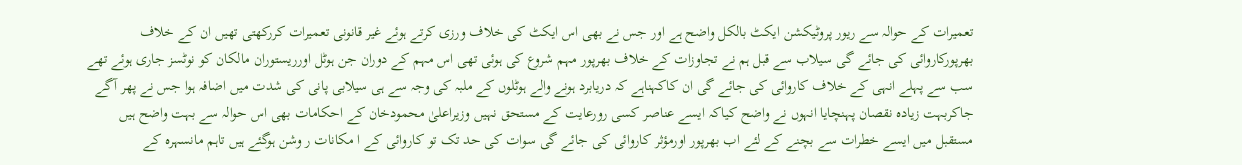تعمیرات کے حوالہ سے ریور پروٹیکشن ایکٹ بالکل واضح ہے اور جس نے بھی اس ایکٹ کی خلاف ورزی کرتے ہوئے غیر قانونی تعمیرات کررکھتی تھیں ان کے خلاف بھرپورکاروائی کی جائے گی سیلاب سے قبل ہم نے تجاوزات کے خلاف بھرپور مہم شروع کی ہوئی تھی اس مہم کے دوران جن ہوٹل اورریستوران مالکان کو نوٹسز جاری ہوئے تھے سب سے پہلے انہی کے خلاف کاروائی کی جائے گی ان کاکہناہے کہ دریابرد ہونے والے ہوٹلوں کے ملبہ کی وجہ سے ہی سیلابی پانی کی شدت میں اضافہ ہوا جس نے پھر آگے جاکربہت زیادہ نقصان پہنچایا انہوں نے واضح کیاکہ ایسے عناصر کسی رورعایت کے مستحق نہیں وزیراعلیٰ محمودخان کے احکامات بھی اس حوالہ سے بہت واضح ہیں مستقبل میں ایسے خطرات سے بچنے کے لئے اب بھرپور اورمؤثر کاروائی کی جائے گی سوات کی حد تک تو کاروائی کے ا مکانات ر وشن ہوگئے ہیں تاہم مانسہرہ کے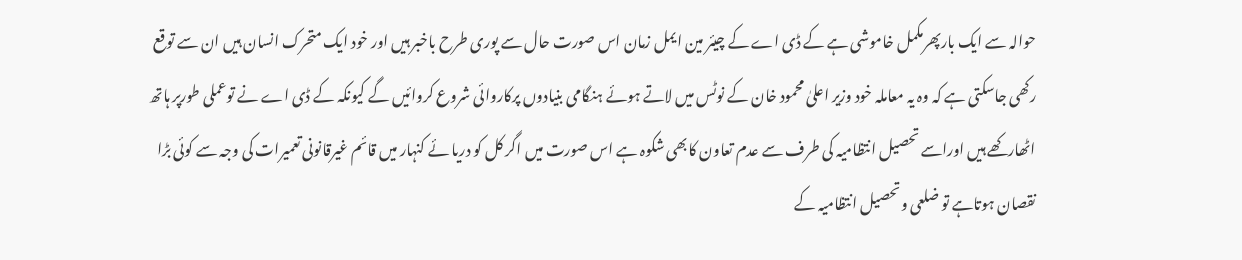حوالہ سے ایک بارپھرمکمل خاموشی ہے کے ڈی اے کے چیئر مین ایمل زمان اس صورت حال سے پوری طرح باخبر ہیں اور خود ایک متحرک انسان ہیں ان سے توقع رکھی جاسکتی ہے کہ وہ یہ معاملہ خود وزیر اعلیٰ محمود خان کے نوٹس میں لاتے ہوئے ہنگامی بنیادوں پرکاروائی شروع کروائیں گے کیونکہ کے ڈی اے نے توعملی طورپر ہاتھ اٹھارکھے ہیں اوراسے تحصیل انتظامیہ کی طرف سے عدم تعاون کابھی شکوہ ہے اس صورت میں اگر کل کو دریا ئے کنہار میں قائم غیرقانونی تعمیرات کی وجہ سے کوئی بڑا نقصان ہوتاہے تو ضلعی وتحصیل انتظامیہ کے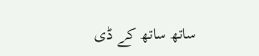ساتھ ساتھ کے ڈی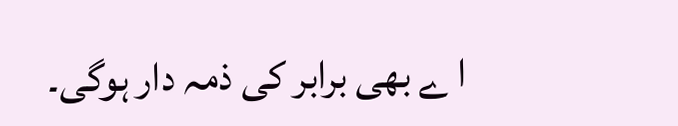ا ے بھی برابر کی ذمہ دار ہوگی۔